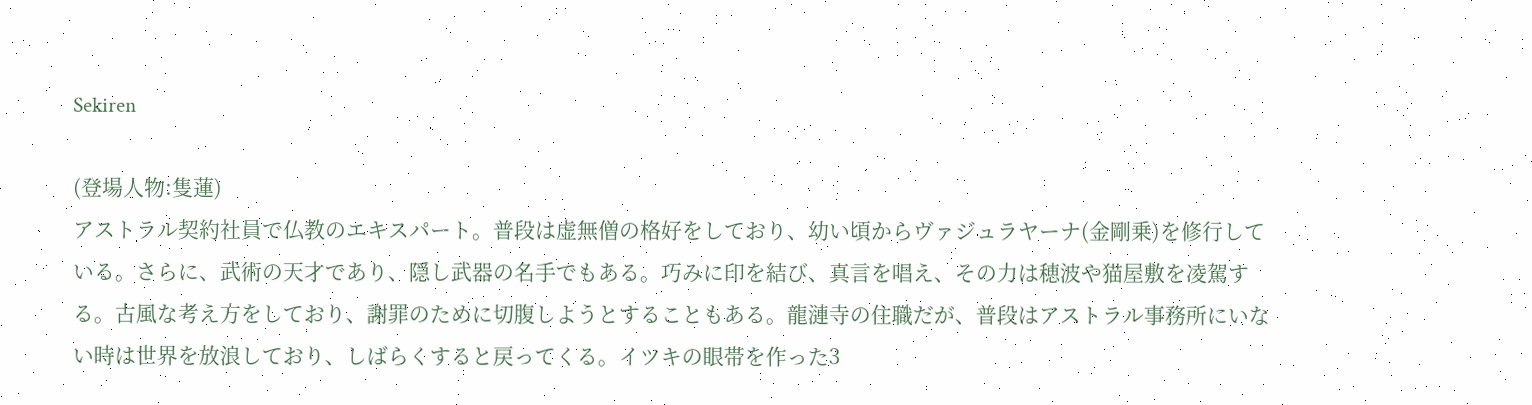Sekiren

(登場人物:隻蓮)
アストラル契約社員で仏教のエキスパート。普段は虚無僧の格好をしており、幼い頃からヴァジュラヤーナ(金剛乗)を修行している。さらに、武術の天才であり、隠し武器の名手でもある。巧みに印を結び、真言を唱え、その力は穂波や猫屋敷を凌駕する。古風な考え方をしており、謝罪のために切腹しようとすることもある。龍漣寺の住職だが、普段はアストラル事務所にいない時は世界を放浪しており、しばらくすると戻ってくる。イツキの眼帯を作った3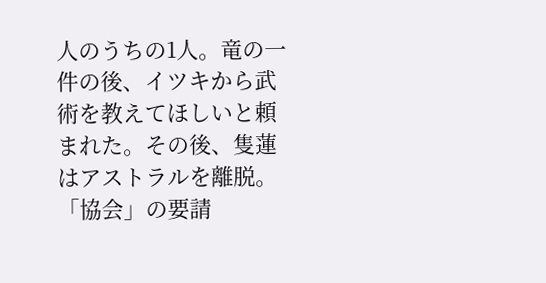人のうちの1人。竜の一件の後、イツキから武術を教えてほしいと頼まれた。その後、隻蓮はアストラルを離脱。「協会」の要請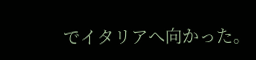でイタリアへ向かった。